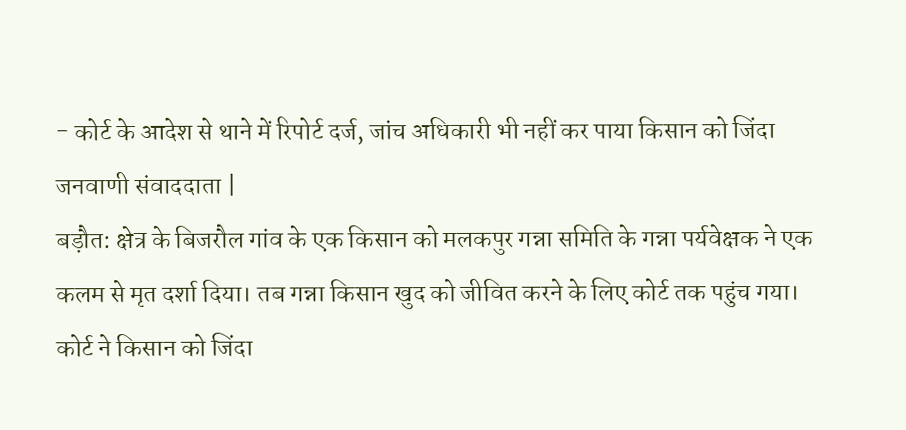- कोर्ट के आदेश से थाने में रिपोर्ट दर्ज, जांच अधिकारी भी नहीं कर पाया किसान को जिंदा
जनवाणी संवाददाता |
बड़ौत: क्षेत्र के बिजरौल गांव के एक किसान को मलकपुर गन्ना समिति के गन्ना पर्यवेक्षक ने एक कलम से मृत दर्शा दिया। तब गन्ना किसान खुद को जीवित करने के लिए कोर्ट तक पहुंच गया। कोर्ट ने किसान को जिंदा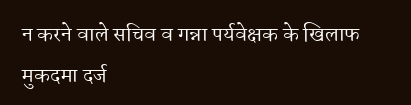न करने वाले सचिव व गन्ना पर्यवेक्षक के खिलाफ मुकदमा दर्ज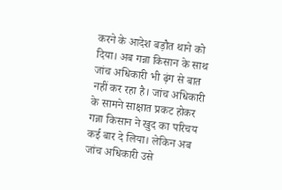करने के आदेश बड़ौत थाने को दिया। अब गन्ना किसान के साथ जांच अधिकारी भी ढ़ंग से बात नहीं कर रहा है। जांच अधिकारी के सामने साक्षात प्रकट होकर गन्ना किसान ने खुद का परिचय कई बार दे लिया। लेकिन अब जांच अधिकारी उसे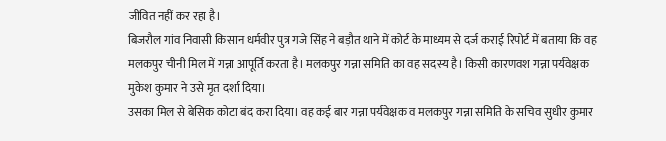जीवित नहीं कर रहा है।
बिजरौल गांव निवासी किसान धर्मवीर पुत्र गजे सिंह ने बड़ौत थाने में कोर्ट के माध्यम से दर्ज कराई रिपोर्ट में बताया कि वह मलकपुर चीनी मिल में गन्ना आपूर्ति करता है। मलकपुर गन्ना समिति का वह सदस्य है। किसी कारणवश गन्ना पर्यवेक्षक मुकेश कुमार ने उसे मृत दर्शा दिया।
उसका मिल से बेसिक कोटा बंद करा दिया। वह कई बार गन्ना पर्यवेक्षक व मलकपुर गन्ना समिति के सचिव सुधीर कुमार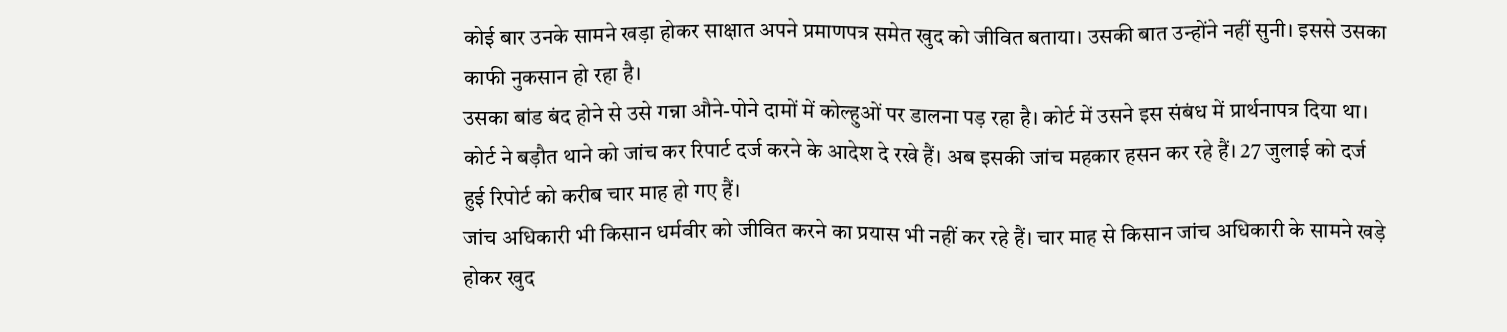कोई बार उनके सामने खड़ा होकर साक्षात अपने प्रमाणपत्र समेत खुद को जीवित बताया। उसकी बात उन्होंने नहीं सुनी। इससे उसका काफी नुकसान हो रहा है।
उसका बांड बंद होने से उसे गन्ना औने-पोने दामों में कोल्हुओं पर डालना पड़ रहा है। कोर्ट में उसने इस संबंध में प्रार्थनापत्र दिया था। कोर्ट ने बड़ौत थाने को जांच कर रिपार्ट दर्ज करने के आदेश दे रखे हैं। अब इसकी जांच महकार हसन कर रहे हैं। 27 जुलाई को दर्ज हुई रिपोर्ट को करीब चार माह हो गए हैं।
जांच अधिकारी भी किसान धर्मवीर को जीवित करने का प्रयास भी नहीं कर रहे हैं। चार माह से किसान जांच अधिकारी के सामने खड़े होकर खुद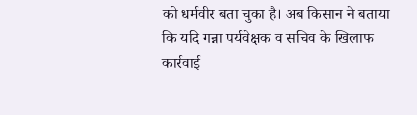को धर्मवीर बता चुका है। अब किसान ने बताया कि यदि गन्ना पर्यवेक्षक व सचिव के खिलाफ कार्रवाई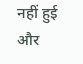नहीं हुई और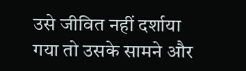उसे जीवित नहीं दर्शाया गया तो उसके सामने और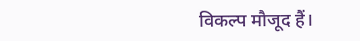विकल्प मौजूद हैं।